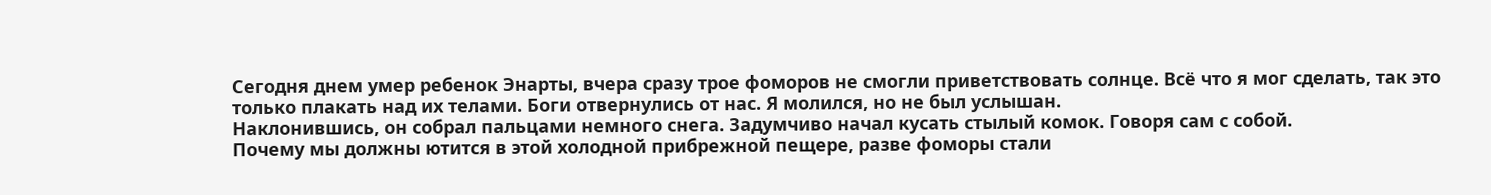Сегодня днем умер ребенок Энарты, вчера сразу трое фоморов не смогли приветствовать солнце. Всё что я мог сделать, так это только плакать над их телами. Боги отвернулись от нас. Я молился, но не был услышан.
Наклонившись, он собрал пальцами немного снега. Задумчиво начал кусать стылый комок. Говоря сам с собой.
Почему мы должны ютится в этой холодной прибрежной пещере, разве фоморы стали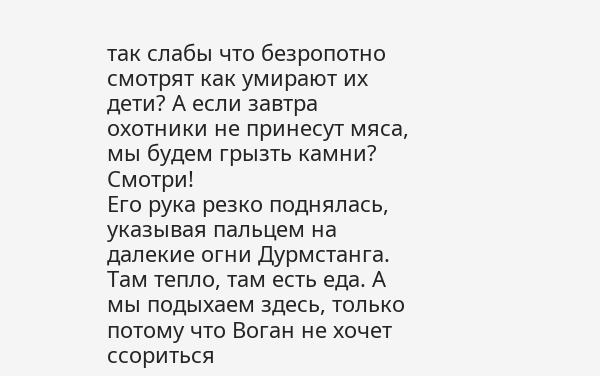так слабы что безропотно смотрят как умирают их дети? А если завтра охотники не принесут мяса, мы будем грызть камни? Смотри!
Его рука резко поднялась, указывая пальцем на далекие огни Дурмстанга.
Там тепло, там есть еда. А мы подыхаем здесь, только потому что Воган не хочет ссориться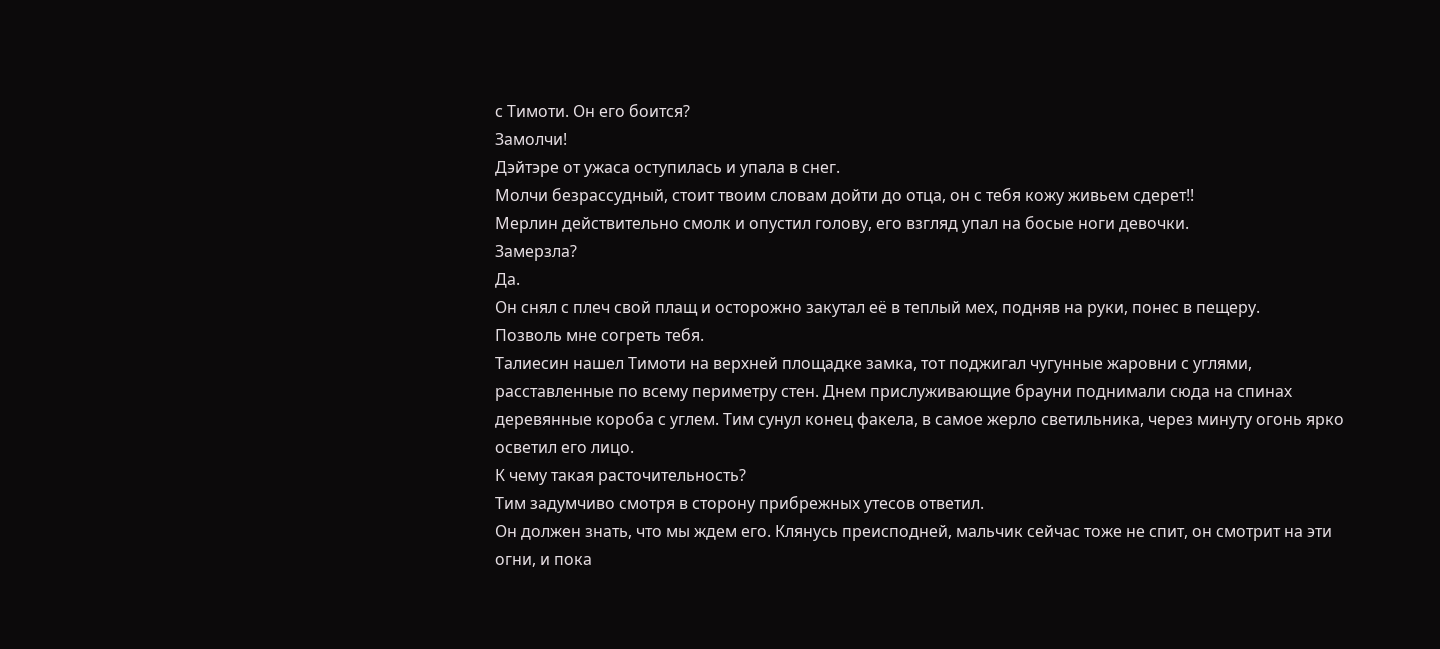с Тимоти. Он его боится?
Замолчи!
Дэйтэре от ужаса оступилась и упала в снег.
Молчи безрассудный, стоит твоим словам дойти до отца, он с тебя кожу живьем сдерет!!
Мерлин действительно смолк и опустил голову, его взгляд упал на босые ноги девочки.
Замерзла?
Да.
Он снял с плеч свой плащ и осторожно закутал её в теплый мех, подняв на руки, понес в пещеру.
Позволь мне согреть тебя.
Талиесин нашел Тимоти на верхней площадке замка, тот поджигал чугунные жаровни с углями, расставленные по всему периметру стен. Днем прислуживающие брауни поднимали сюда на спинах деревянные короба с углем. Тим сунул конец факела, в самое жерло светильника, через минуту огонь ярко осветил его лицо.
К чему такая расточительность?
Тим задумчиво смотря в сторону прибрежных утесов ответил.
Он должен знать, что мы ждем его. Клянусь преисподней, мальчик сейчас тоже не спит, он смотрит на эти огни, и пока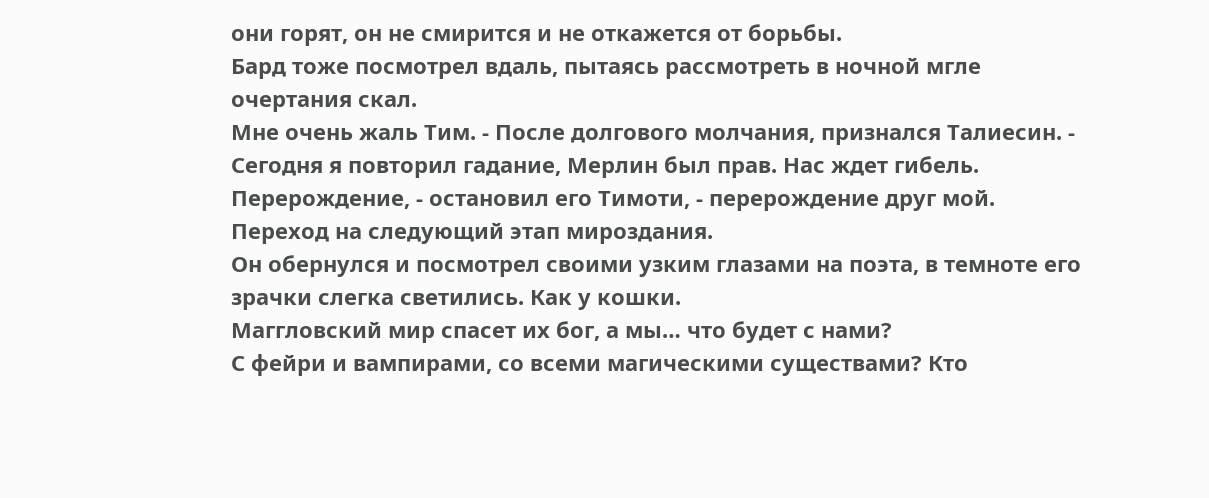они горят, он не смирится и не откажется от борьбы.
Бард тоже посмотрел вдаль, пытаясь рассмотреть в ночной мгле очертания скал.
Мне очень жаль Тим. - После долгового молчания, признался Талиесин. - Сегодня я повторил гадание, Мерлин был прав. Нас ждет гибель.
Перерождение, - остановил его Тимоти, - перерождение друг мой. Переход на следующий этап мироздания.
Он обернулся и посмотрел своими узким глазами на поэта, в темноте его зрачки слегка светились. Как у кошки.
Маггловский мир спасет их бог, а мы… что будет с нами?
С фейри и вампирами, со всеми магическими существами? Кто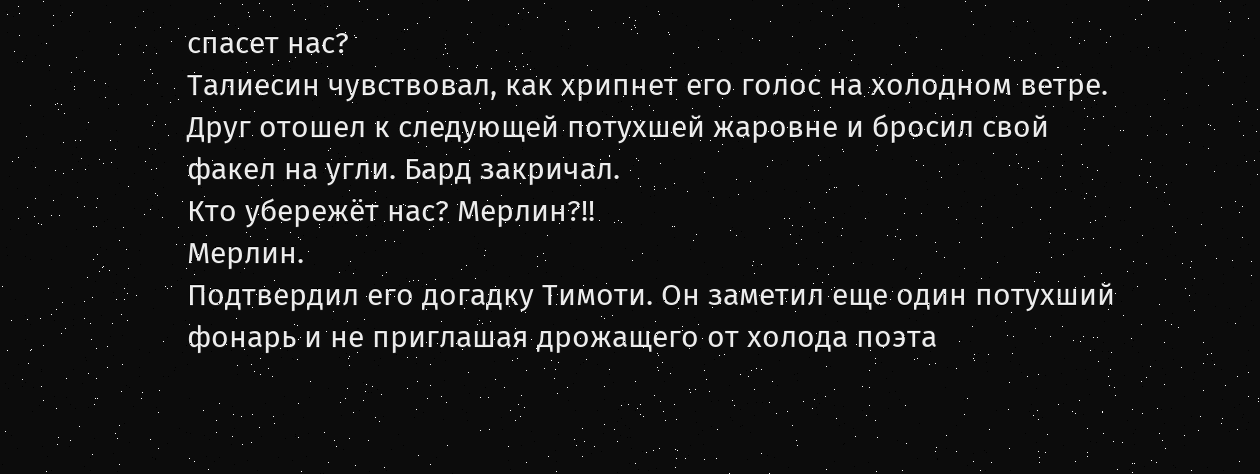спасет нас?
Талиесин чувствовал, как хрипнет его голос на холодном ветре. Друг отошел к следующей потухшей жаровне и бросил свой факел на угли. Бард закричал.
Кто убережёт нас? Мерлин?!!
Мерлин.
Подтвердил его догадку Тимоти. Он заметил еще один потухший фонарь и не приглашая дрожащего от холода поэта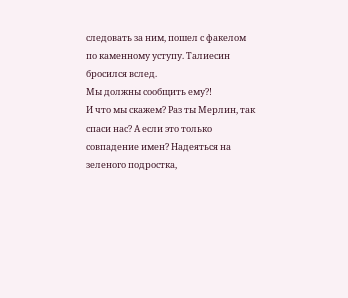следовать за ним, пошел с факелом по каменному уступу. Талиесин бросился вслед.
Мы должны сообщить ему?!
И что мы скажем? Раз ты Мерлин, так спаси нас? А если это только совпадение имен? Надеяться на зеленого подростка,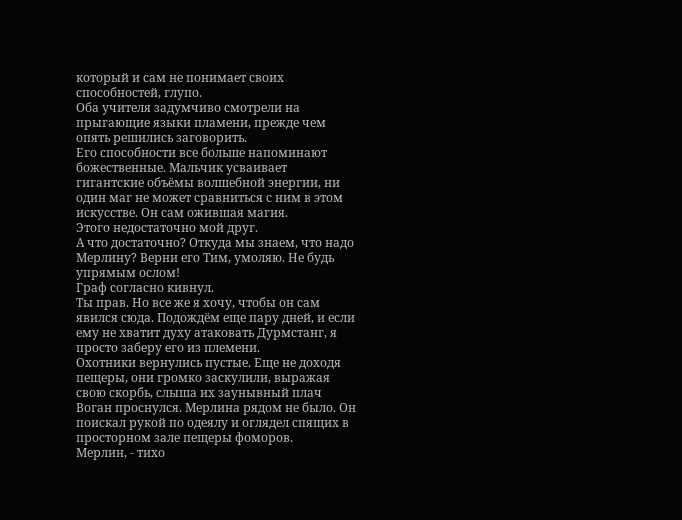который и сам не понимает своих способностей, глупо.
Оба учителя задумчиво смотрели на прыгающие языки пламени, прежде чем опять решились заговорить.
Его способности все больше напоминают божественные. Мальчик усваивает гигантские объёмы волшебной энергии, ни один маг не может сравниться с ним в этом искусстве. Он сам ожившая магия.
Этого недостаточно мой друг.
А что достаточно? Откуда мы знаем, что надо Мерлину? Верни его Тим, умоляю. Не будь упрямым ослом!
Граф согласно кивнул.
Ты прав. Но все же я хочу, чтобы он сам явился сюда. Подождём еще пару дней, и если ему не хватит духу атаковать Дурмстанг, я просто заберу его из племени.
Охотники вернулись пустые. Еще не доходя пещеры, они громко заскулили, выражая свою скорбь, слыша их заунывный плач Воган проснулся. Мерлина рядом не было. Он поискал рукой по одеялу и оглядел спящих в просторном зале пещеры фоморов.
Мерлин, - тихо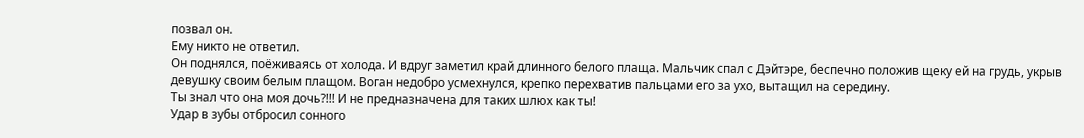позвал он.
Ему никто не ответил.
Он поднялся, поёживаясь от холода. И вдруг заметил край длинного белого плаща. Мальчик спал с Дэйтэре, беспечно положив щеку ей на грудь, укрыв девушку своим белым плащом. Воган недобро усмехнулся, крепко перехватив пальцами его за ухо, вытащил на середину.
Ты знал что она моя дочь?!!! И не предназначена для таких шлюх как ты!
Удар в зубы отбросил сонного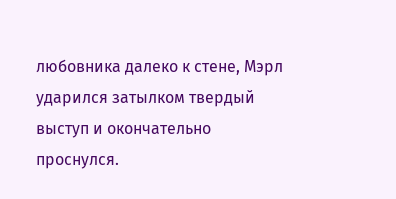любовника далеко к стене, Мэрл ударился затылком твердый выступ и окончательно проснулся.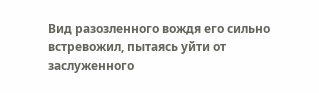Вид разозленного вождя его сильно встревожил, пытаясь уйти от заслуженного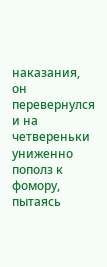наказания, он перевернулся и на четвереньки униженно пополз к фомору, пытаясь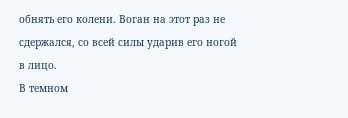обнять его колени. Воган на этот раз не сдержался, со всей силы ударив его ногой в лицо.
В темном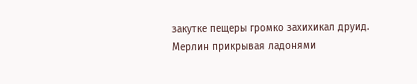закутке пещеры громко захихикал друид.
Мерлин прикрывая ладонями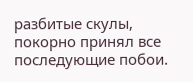разбитые скулы, покорно принял все последующие побои.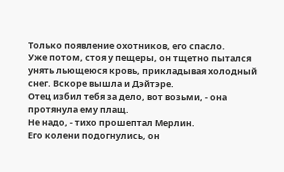Только появление охотников, его спасло.
Уже потом, стоя у пещеры, он тщетно пытался унять льющеюся кровь, прикладывая холодный снег. Вскоре вышла и Дэйтэре.
Отец избил тебя за дело, вот возьми, - она протянула ему плащ.
Не надо, - тихо прошептал Мерлин.
Его колени подогнулись, он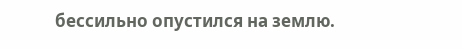бессильно опустился на землю.